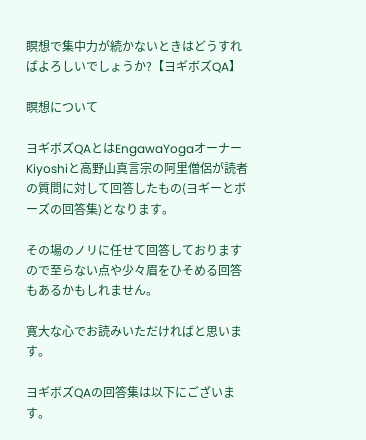瞑想で集中力が続かないときはどうすればよろしいでしょうか?【ヨギボズQA】

瞑想について

ヨギボズQAとはEngawaYogaオーナーKiyoshiと高野山真言宗の阿里僧侶が読者の質問に対して回答したもの(ヨギーとボーズの回答集)となります。

その場のノリに任せて回答しておりますので至らない点や少々眉をひそめる回答もあるかもしれません。

寛大な心でお読みいただければと思います。

ヨギボズQAの回答集は以下にございます。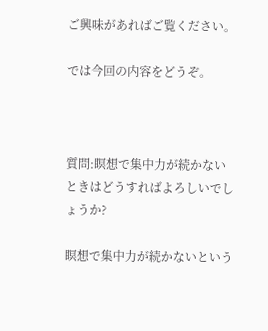ご興味があればご覧ください。

では今回の内容をどうぞ。



質問:瞑想で集中力が続かないときはどうすればよろしいでしょうか?

瞑想で集中力が続かないという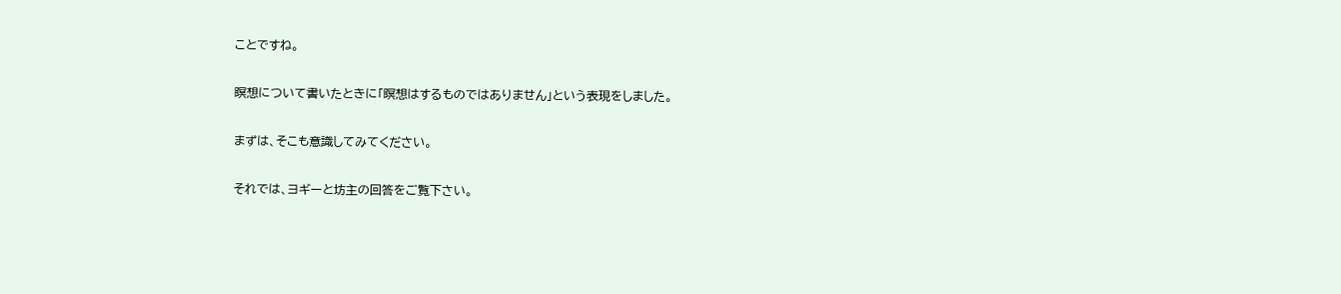ことですね。

瞑想について書いたときに「瞑想はするものではありません」という表現をしました。

まずは、そこも意識してみてください。

それでは、ヨギーと坊主の回答をご覧下さい。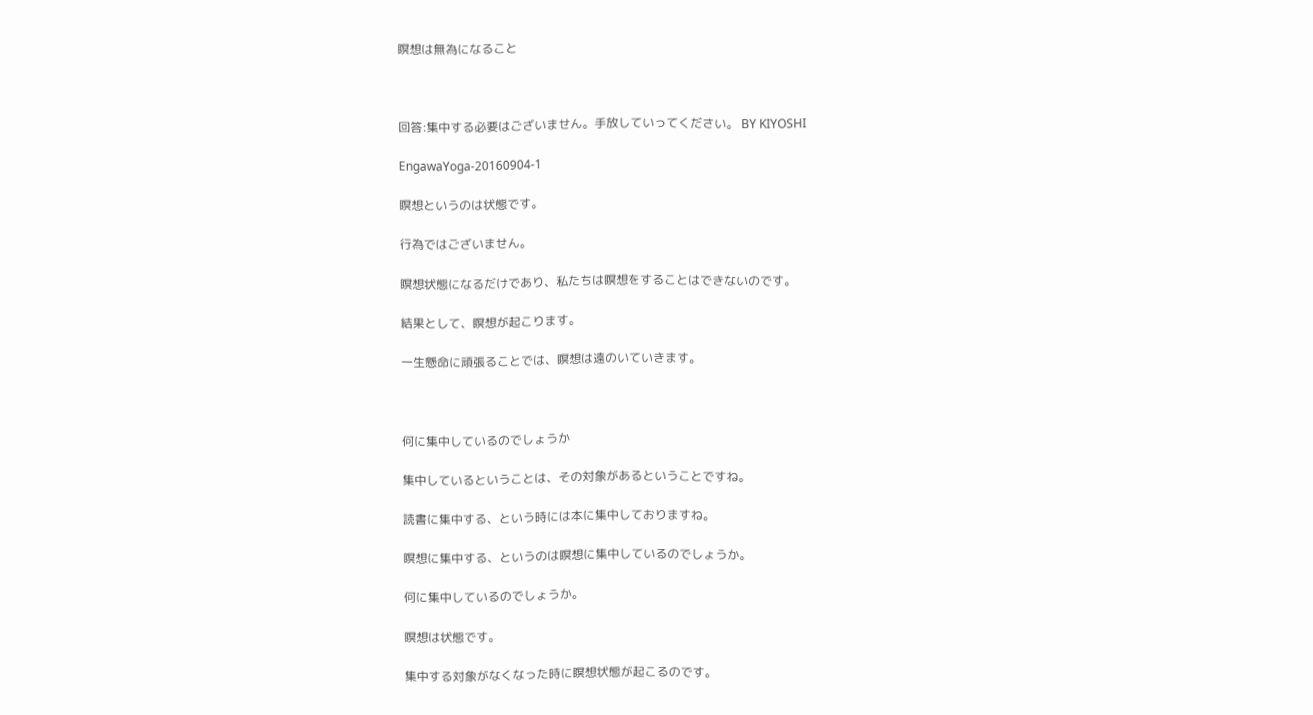瞑想は無為になること



回答:集中する必要はございません。手放していってください。 BY KIYOSHI

EngawaYoga-20160904-1

瞑想というのは状態です。

行為ではございません。

瞑想状態になるだけであり、私たちは瞑想をすることはできないのです。

結果として、瞑想が起こります。

一生懸命に頑張ることでは、瞑想は遠のいていきます。



何に集中しているのでしょうか

集中しているということは、その対象があるということですね。

読書に集中する、という時には本に集中しておりますね。

瞑想に集中する、というのは瞑想に集中しているのでしょうか。

何に集中しているのでしょうか。

瞑想は状態です。

集中する対象がなくなった時に瞑想状態が起こるのです。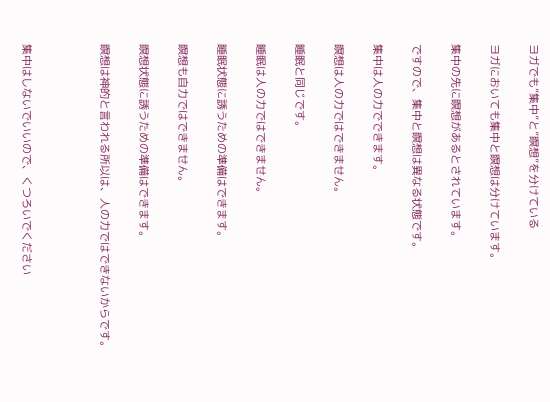ヨガでも”集中”と”瞑想”を分けている

ヨガにおいても集中と瞑想は分けています。

集中の先に瞑想があるとされています。

ですので、集中と瞑想は異なる状態です。

集中は人の力でできます。

瞑想は人の力ではできません。

睡眠と同じです。

睡眠は人の力ではできません。

睡眠状態に誘うための準備はできます。

瞑想も自力ではできません。

瞑想状態に誘うための準備はできます。

瞑想は神的と言われる所以は、人の力ではできないからです。



集中はしないでいいので、くつろいでください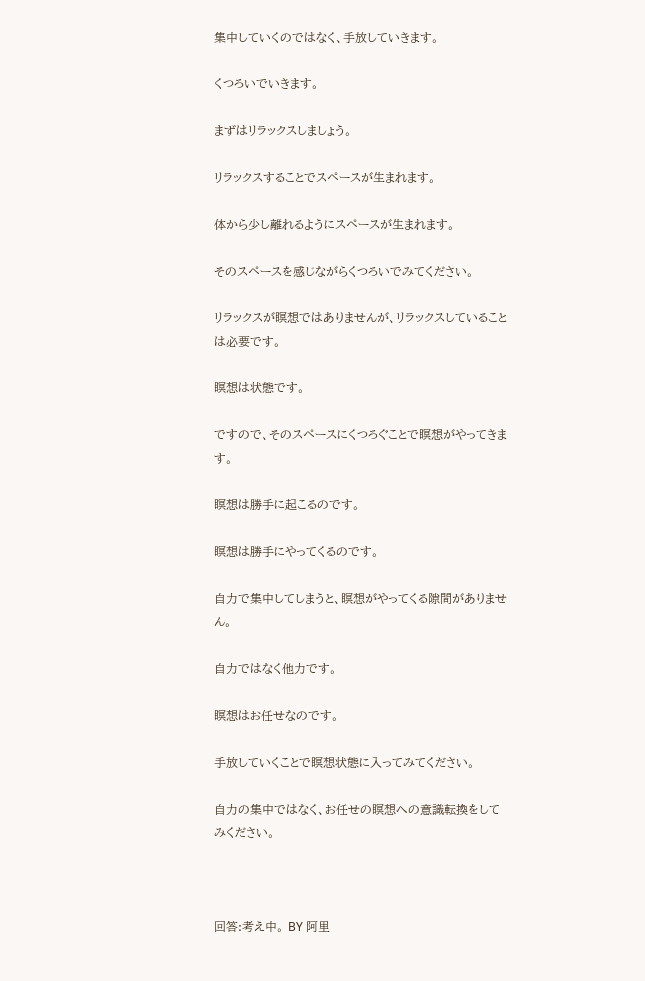集中していくのではなく、手放していきます。

くつろいでいきます。

まずはリラックスしましょう。

リラックスすることでスペースが生まれます。

体から少し離れるようにスペースが生まれます。

そのスペースを感じながらくつろいでみてください。

リラックスが瞑想ではありませんが、リラックスしていることは必要です。

瞑想は状態です。

ですので、そのスペースにくつろぐことで瞑想がやってきます。

瞑想は勝手に起こるのです。

瞑想は勝手にやってくるのです。

自力で集中してしまうと、瞑想がやってくる隙間がありません。

自力ではなく他力です。

瞑想はお任せなのです。

手放していくことで瞑想状態に入ってみてください。

自力の集中ではなく、お任せの瞑想への意識転換をしてみください。



回答:考え中。 BY 阿里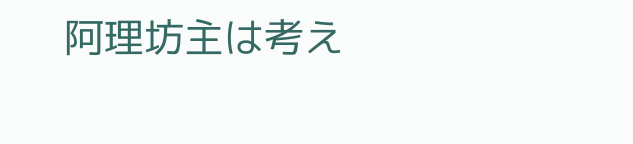阿理坊主は考え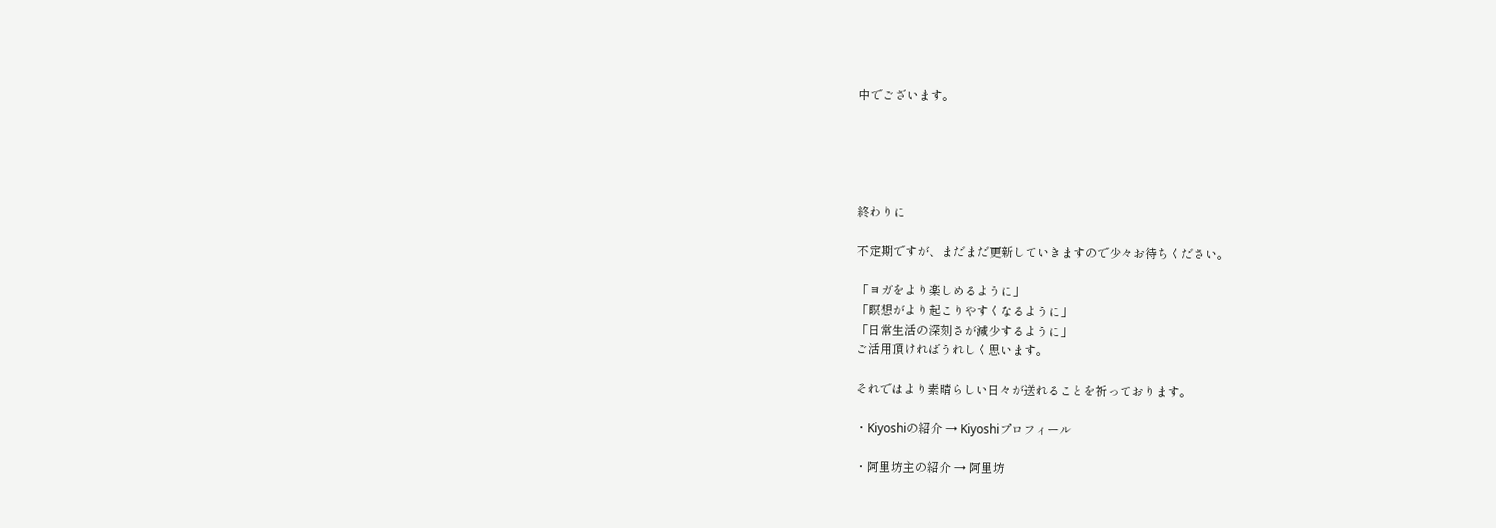中でございます。





終わりに

不定期ですが、まだまだ更新していきますので少々お待ちください。

「ヨガをより楽しめるように」
「瞑想がより起こりやすくなるように」
「日常生活の深刻さが減少するように」
ご活用頂ければうれしく思います。

それではより素晴らしい日々が送れることを祈っております。

・Kiyoshiの紹介 → Kiyoshiプロフィール

・阿里坊主の紹介 → 阿里坊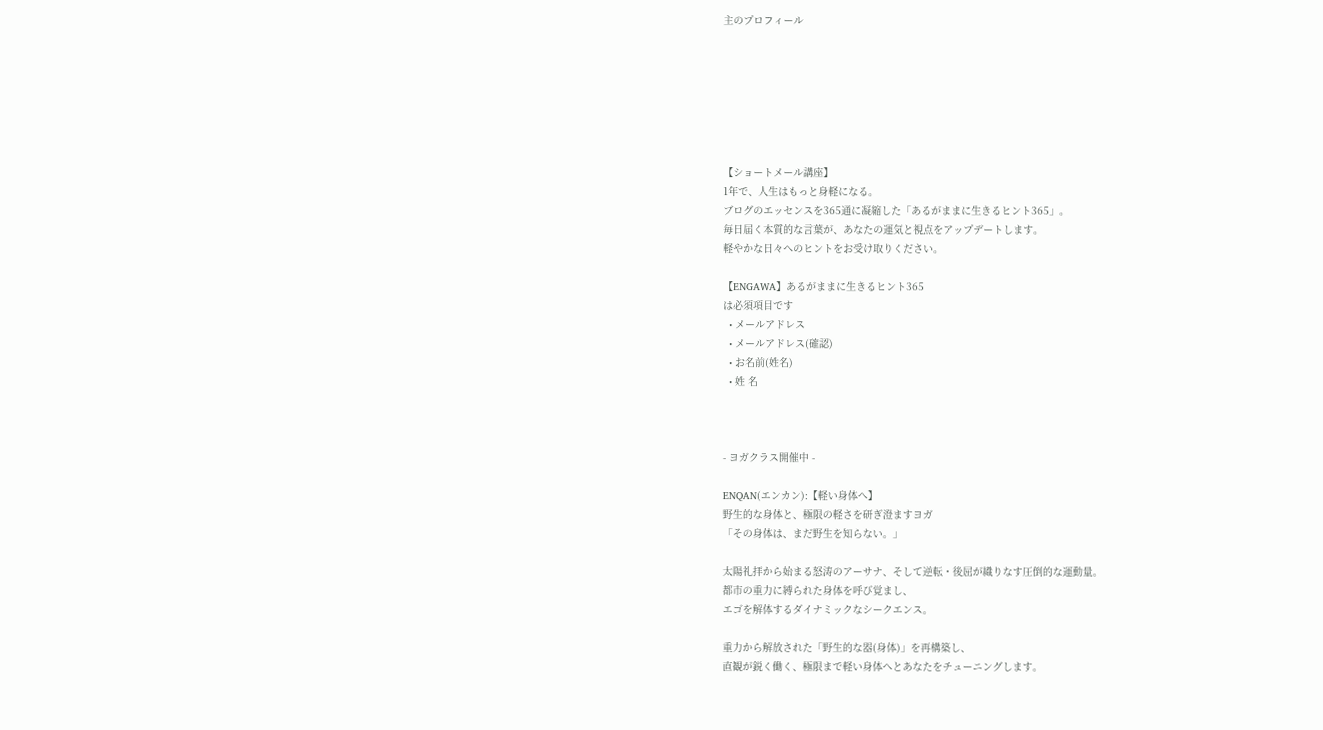主のプロフィール







【ショートメール講座】
1年で、人生はもっと身軽になる。
ブログのエッセンスを365通に凝縮した「あるがままに生きるヒント365」。
毎日届く本質的な言葉が、あなたの運気と視点をアップデートします。
軽やかな日々へのヒントをお受け取りください。

【ENGAWA】あるがままに生きるヒント365
は必須項目です
  • メールアドレス
  • メールアドレス(確認)
  • お名前(姓名)
  • 姓 名



- ヨガクラス開催中 -

ENQAN(エンカン):【軽い身体へ】
野生的な身体と、極限の軽さを研ぎ澄ますヨガ
「その身体は、まだ野生を知らない。」

太陽礼拝から始まる怒涛のアーサナ、そして逆転・後屈が織りなす圧倒的な運動量。
都市の重力に縛られた身体を呼び覚まし、
エゴを解体するダイナミックなシークエンス。

重力から解放された「野生的な器(身体)」を再構築し、
直観が鋭く働く、極限まで軽い身体へとあなたをチューニングします。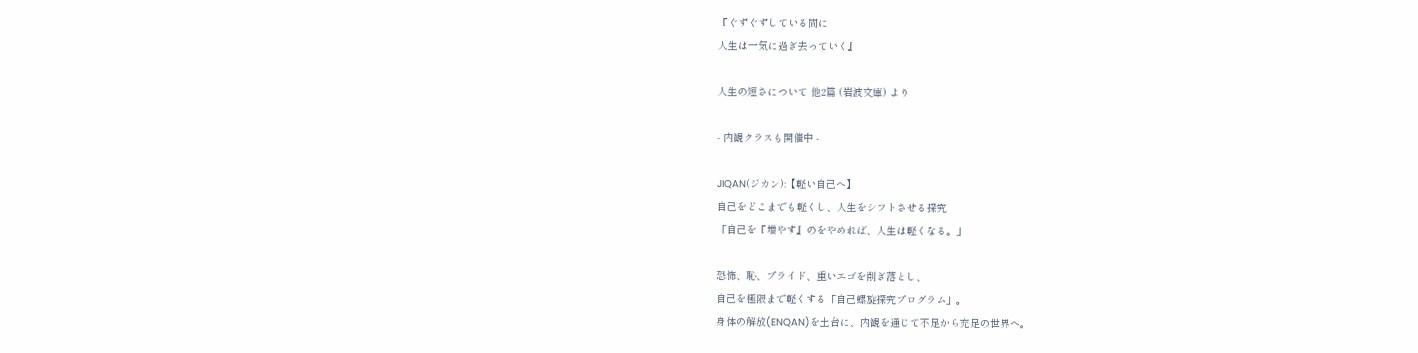『ぐずぐずしている間に
人生は一気に過ぎ去っていく』

人生の短さについて 他2篇 (岩波文庫) より

- 内観クラスも開催中 -

JIQAN(ジカン):【軽い自己へ】
自己をどこまでも軽くし、人生をシフトさせる探究
「自己を『増やす』のをやめれば、人生は軽くなる。」

恐怖、恥、プライド、重いエゴを削ぎ落とし、
自己を極限まで軽くする「自己螺旋探究プログラム」。
身体の解放(ENQAN)を土台に、内観を通じて不足から充足の世界へ。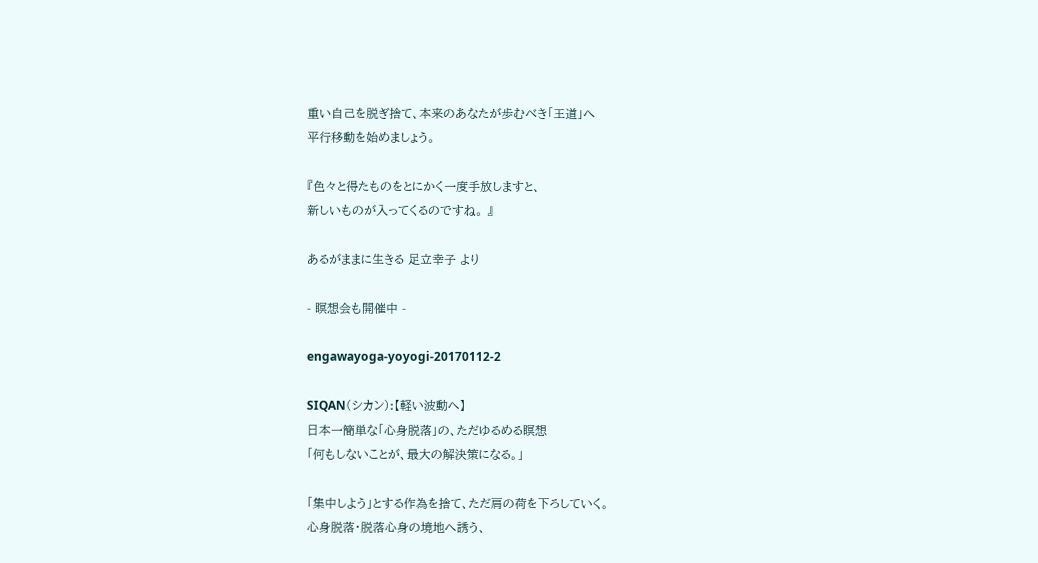重い自己を脱ぎ捨て、本来のあなたが歩むべき「王道」へ
平行移動を始めましょう。

『色々と得たものをとにかく一度手放しますと、
新しいものが入ってくるのですね。 』

あるがままに生きる 足立幸子 より

- 瞑想会も開催中 -

engawayoga-yoyogi-20170112-2

SIQAN(シカン):【軽い波動へ】
日本一簡単な「心身脱落」の、ただゆるめる瞑想
「何もしないことが、最大の解決策になる。」

「集中しよう」とする作為を捨て、ただ肩の荷を下ろしていく。
心身脱落・脱落心身の境地へ誘う、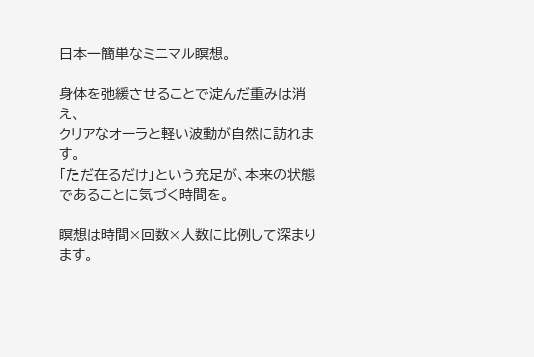日本一簡単なミニマル瞑想。

身体を弛緩させることで淀んだ重みは消え、
クリアなオーラと軽い波動が自然に訪れます。
「ただ在るだけ」という充足が、本来の状態であることに気づく時間を。

瞑想は時間×回数×人数に比例して深まります。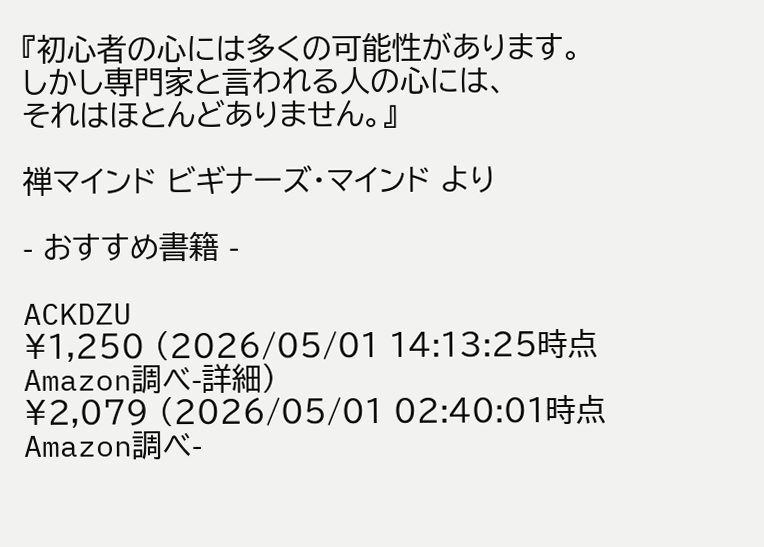『初心者の心には多くの可能性があります。
しかし専門家と言われる人の心には、
それはほとんどありません。』

禅マインド ビギナーズ・マインド より

- おすすめ書籍 -

ACKDZU
¥1,250 (2026/05/01 14:13:25時点 Amazon調べ-詳細)
¥2,079 (2026/05/01 02:40:01時点 Amazon調べ-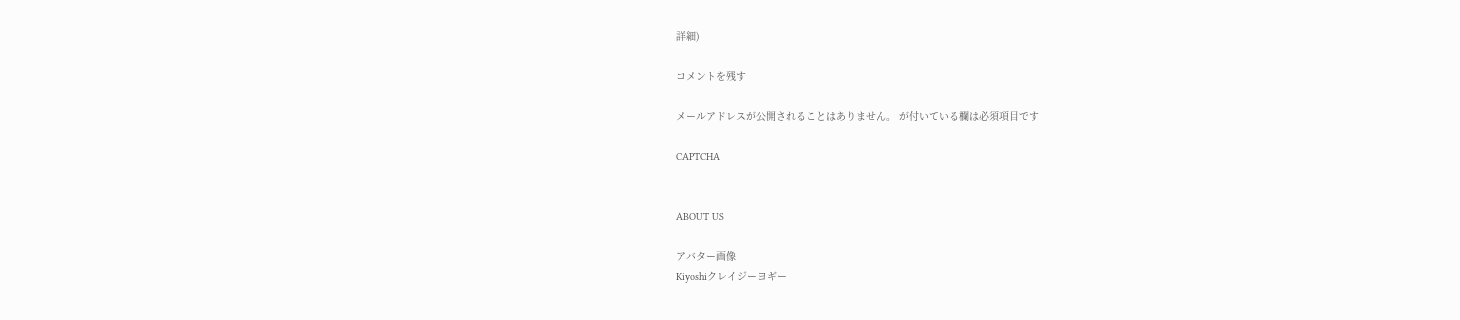詳細)

コメントを残す

メールアドレスが公開されることはありません。 が付いている欄は必須項目です

CAPTCHA


ABOUT US

アバター画像
Kiyoshiクレイジーヨギー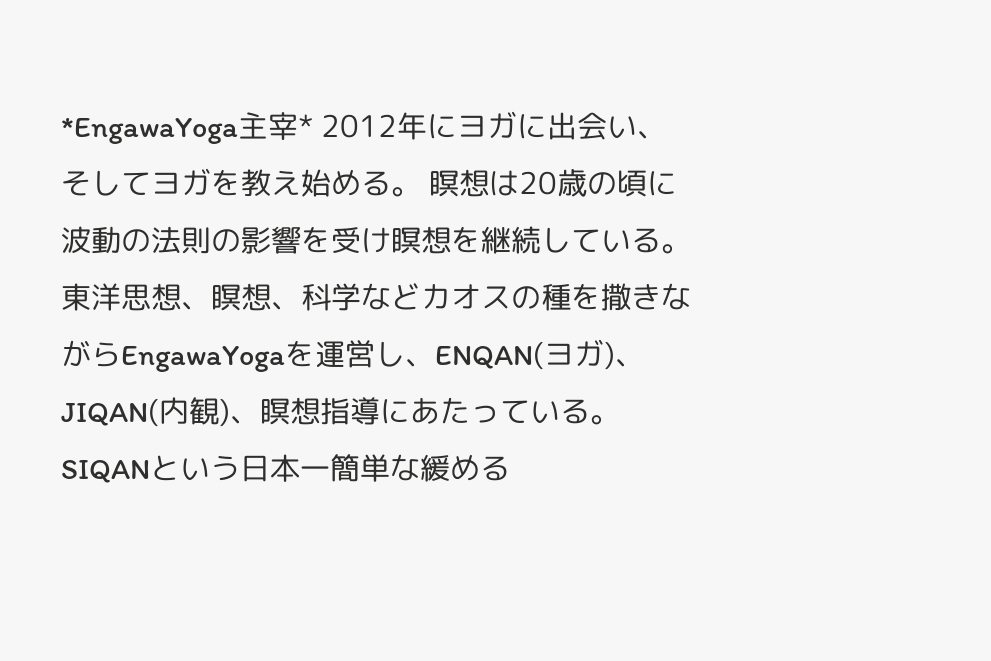*EngawaYoga主宰* 2012年にヨガに出会い、そしてヨガを教え始める。 瞑想は20歳の頃に波動の法則の影響を受け瞑想を継続している。 東洋思想、瞑想、科学などカオスの種を撒きながらEngawaYogaを運営し、ENQAN(ヨガ)、JIQAN(内観)、瞑想指導にあたっている。SIQANという日本一簡単な緩める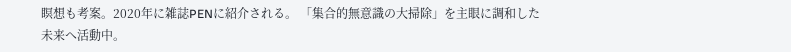瞑想も考案。2020年に雑誌PENに紹介される。 「集合的無意識の大掃除」を主眼に調和した未来へ活動中。